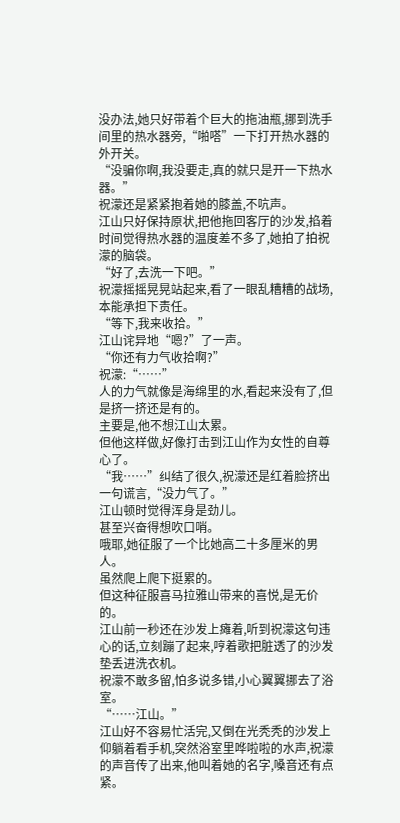没办法,她只好带着个巨大的拖油瓶,挪到洗手间里的热水器旁,“啪嗒”一下打开热水器的外开关。
“没骗你啊,我没要走,真的就只是开一下热水器。”
祝濛还是紧紧抱着她的膝盖,不吭声。
江山只好保持原状,把他拖回客厅的沙发,掐着时间觉得热水器的温度差不多了,她拍了拍祝濛的脑袋。
“好了,去洗一下吧。”
祝濛摇摇晃晃站起来,看了一眼乱糟糟的战场,本能承担下责任。
“等下,我来收拾。”
江山诧异地“嗯?”了一声。
“你还有力气收拾啊?”
祝濛:“……”
人的力气就像是海绵里的水,看起来没有了,但是挤一挤还是有的。
主要是,他不想江山太累。
但他这样做,好像打击到江山作为女性的自尊心了。
“我……”纠结了很久,祝濛还是红着脸挤出一句谎言,“没力气了。”
江山顿时觉得浑身是劲儿。
甚至兴奋得想吹口哨。
哦耶,她征服了一个比她高二十多厘米的男人。
虽然爬上爬下挺累的。
但这种征服喜马拉雅山带来的喜悦,是无价的。
江山前一秒还在沙发上瘫着,听到祝濛这句违心的话,立刻蹦了起来,哼着歌把脏透了的沙发垫丢进洗衣机。
祝濛不敢多留,怕多说多错,小心翼翼挪去了浴室。
“……江山。”
江山好不容易忙活完,又倒在光秃秃的沙发上仰躺着看手机,突然浴室里哗啦啦的水声,祝濛的声音传了出来,他叫着她的名字,嗓音还有点紧。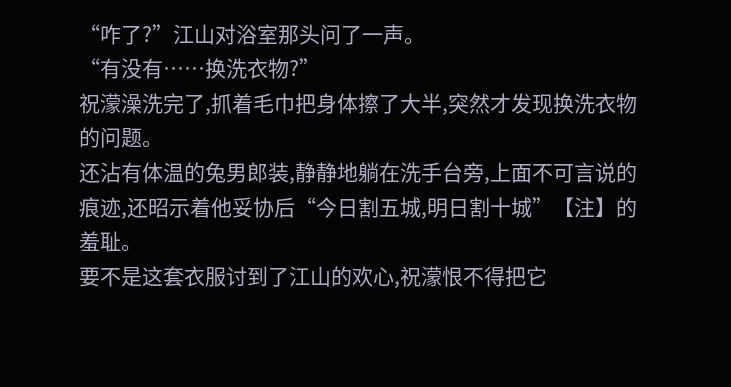“咋了?”江山对浴室那头问了一声。
“有没有……换洗衣物?”
祝濛澡洗完了,抓着毛巾把身体擦了大半,突然才发现换洗衣物的问题。
还沾有体温的兔男郎装,静静地躺在洗手台旁,上面不可言说的痕迹,还昭示着他妥协后“今日割五城,明日割十城”【注】的羞耻。
要不是这套衣服讨到了江山的欢心,祝濛恨不得把它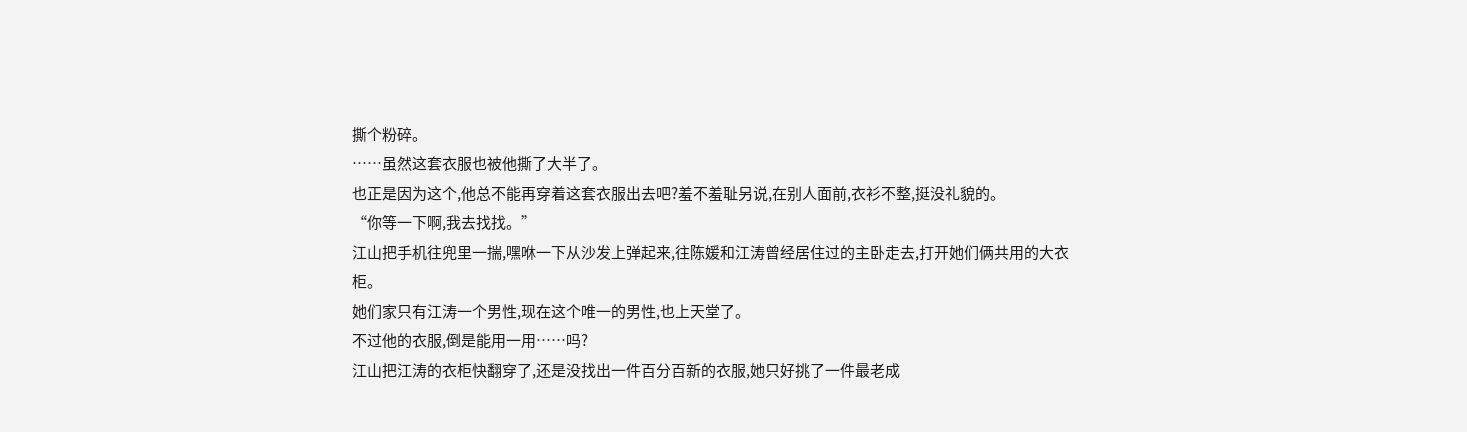撕个粉碎。
……虽然这套衣服也被他撕了大半了。
也正是因为这个,他总不能再穿着这套衣服出去吧?羞不羞耻另说,在别人面前,衣衫不整,挺没礼貌的。
“你等一下啊,我去找找。”
江山把手机往兜里一揣,嘿咻一下从沙发上弹起来,往陈媛和江涛曾经居住过的主卧走去,打开她们俩共用的大衣柜。
她们家只有江涛一个男性,现在这个唯一的男性,也上天堂了。
不过他的衣服,倒是能用一用……吗?
江山把江涛的衣柜快翻穿了,还是没找出一件百分百新的衣服,她只好挑了一件最老成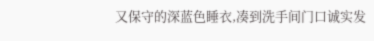又保守的深蓝色睡衣,凑到洗手间门口诚实发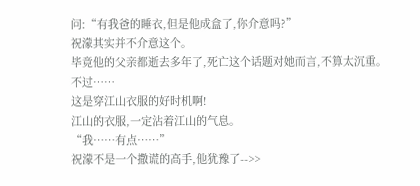问:“有我爸的睡衣,但是他成盒了,你介意吗?”
祝濛其实并不介意这个。
毕竟他的父亲都逝去多年了,死亡这个话题对她而言,不算太沉重。
不过……
这是穿江山衣服的好时机啊!
江山的衣服,一定沾着江山的气息。
“我……有点……”
祝濛不是一个撒谎的高手,他犹豫了-->>